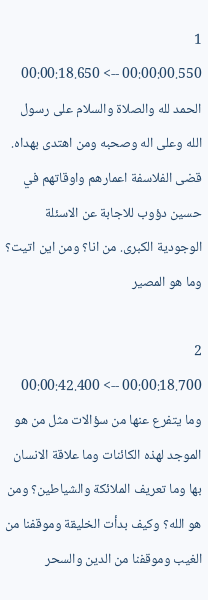1
00:00:00.550 --> 00:00:18.650
الحمد لله والصلاة والسلام على رسول الله وعلى اله وصحبه ومن اهتدى بهداه. قضى الفلاسفة اعمارهم واوقاتهم في حسين دؤوب للاجابة عن الاسئلة الوجودية الكبرى. من انا؟ ومن اين اتيت؟ وما هو المصير

2
00:00:18.700 --> 00:00:42.400
وما يتفرع عنها من سؤالات مثل من هو الموجد لهذه الكائنات وما علاقة الانسان بها وما تعريف الملائكة والشياطين؟ ومن هو الله؟ وكيف بدأت الخليقة وموقفنا من الغيب وموقفنا من الدين والسحر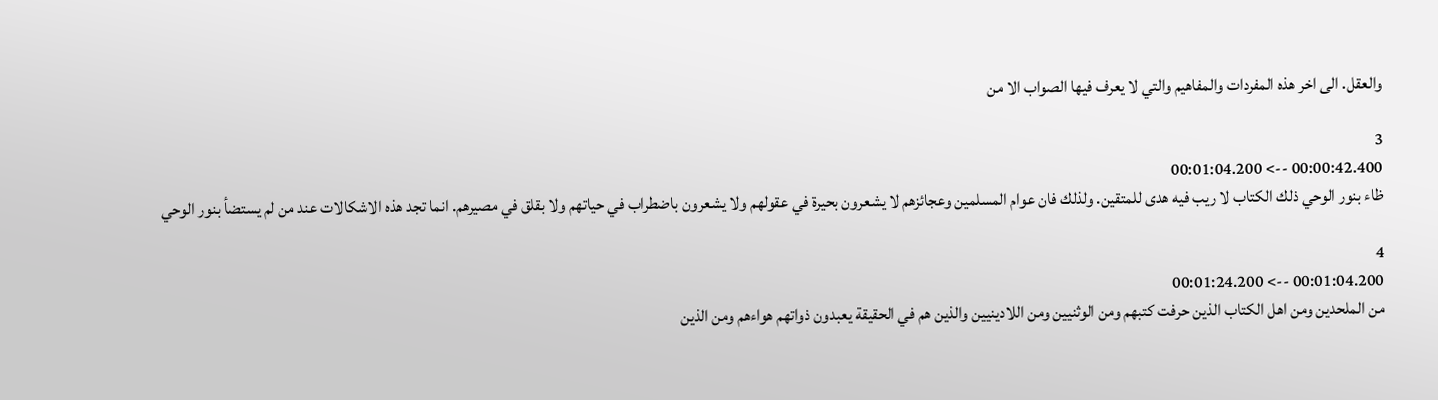والعقل. الى اخر هذه المفردات والمفاهيم والتي لا يعرف فيها الصواب الا من

3
00:00:42.400 --> 00:01:04.200
ظاء بنور الوحي ذلك الكتاب لا ريب فيه هدى للمتقين. ولذلك فان عوام المسلمين وعجائزهم لا يشعرون بحيرة في عقولهم ولا يشعرون باضطراب في حياتهم ولا بقلق في مصيرهم. انما تجد هذه الاشكالات عند من لم يستضأ بنور الوحي

4
00:01:04.200 --> 00:01:24.200
من الملحدين ومن اهل الكتاب الذين حرفت كتبهم ومن الوثنيين ومن اللادينيين والذين هم في الحقيقة يعبدون ذواتهم هواءهم ومن الذين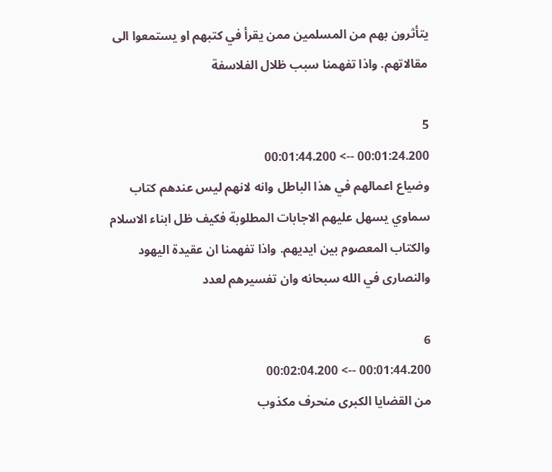يتأثرون بهم من المسلمين ممن يقرأ في كتبهم او يستمعوا الى مقالاتهم. واذا تفهمنا سبب ظلال الفلاسفة

5
00:01:24.200 --> 00:01:44.200
وضياع اعمالهم في هذا الباطل وانه لانهم ليس عندهم كتاب سماوي يسهل عليهم الاجابات المطلوبة فكيف ظل ابناء الاسلام والكتاب المعصوم بين ايديهم. واذا تفهمنا ان عقيدة اليهود والنصارى في الله سبحانه وان تفسيرهم لعدد

6
00:01:44.200 --> 00:02:04.200
من القضايا الكبرى منحرف مكذوب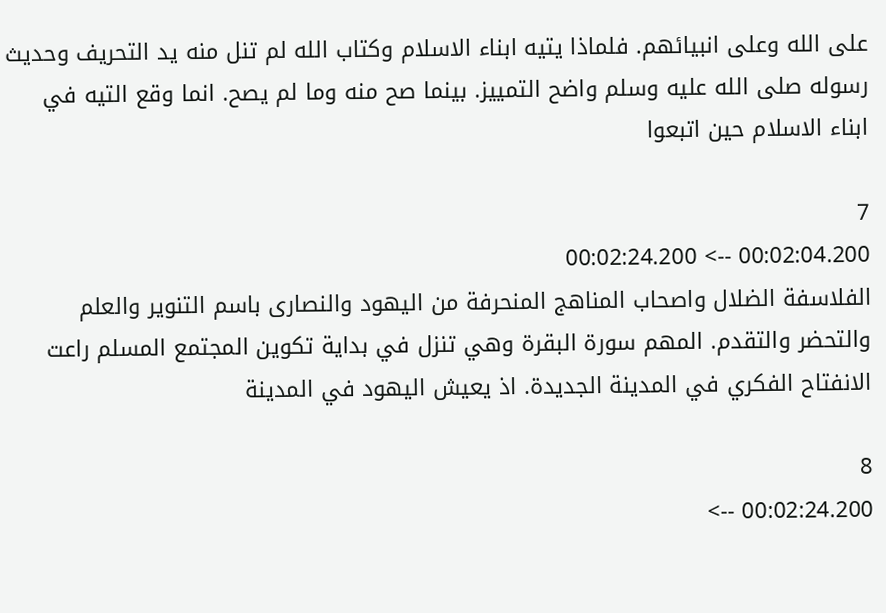على الله وعلى انبيائهم. فلماذا يتيه ابناء الاسلام وكتاب الله لم تنل منه يد التحريف وحديث رسوله صلى الله عليه وسلم واضح التمييز. بينما صح منه وما لم يصح. انما وقع التيه في ابناء الاسلام حين اتبعوا

7
00:02:04.200 --> 00:02:24.200
الفلاسفة الضلال واصحاب المناهج المنحرفة من اليهود والنصارى باسم التنوير والعلم والتحضر والتقدم. المهم سورة البقرة وهي تنزل في بداية تكوين المجتمع المسلم راعت الانفتاح الفكري في المدينة الجديدة. اذ يعيش اليهود في المدينة

8
00:02:24.200 -->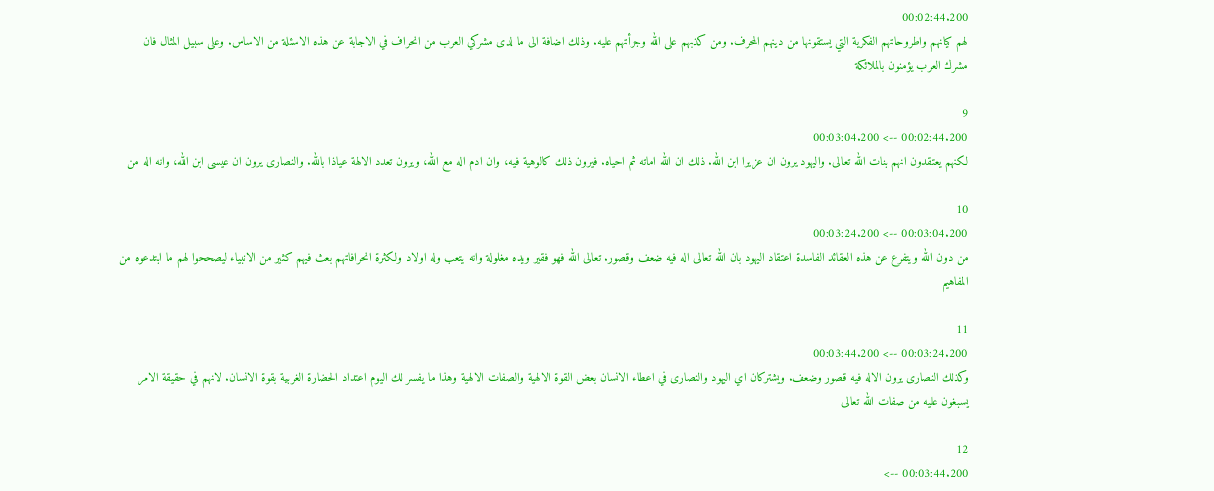00:02:44.200
لهم كيانهم واطروحاتهم الفكرية التي يستقونها من دينهم المحرف. ومن كذبهم على الله وجرأتهم عليه. وذلك اضافة الى ما لدى مشركي العرب من انحراف في الاجابة عن هذه الاسئلة من الاساس. وعلى سبيل المثال فان مشرك العرب يؤمنون بالملائكة

9
00:02:44.200 --> 00:03:04.200
لكنهم يعتقدون انهم بنات الله تعالى. واليهود يرون ان عزيرا ابن الله. ذلك ان الله اماته ثم احياه. فيرون ذلك كالوهية فيه، وان ادم اله مع الله، ويرون تعدد الالهة عياذا بالله. والنصارى يرون ان عيسى ابن الله، وانه اله من

10
00:03:04.200 --> 00:03:24.200
من دون الله ويتفرع عن هذه العقائد الفاسدة اعتقاد اليهود بان الله تعالى اله فيه ضعف وقصور. تعالى الله فهو فقير ويده مغلولة وانه يتعب وله اولاد ولكثرة انحرافاتهم بعث فيهم كثير من الانبياء ليصححوا لهم ما ابتدعوه من المفاهيم

11
00:03:24.200 --> 00:03:44.200
وكذلك النصارى يرون الاله فيه قصور وضعف. ويشتركان اي اليهود والنصارى في اعطاء الانسان بعض القوة الالهية والصفات الالهية وهذا ما يفسر لك اليوم اعتداد الحضارة الغربية بقوة الانسان. لانهم في حقيقة الامر يسبغون عليه من صفات الله تعالى

12
00:03:44.200 -->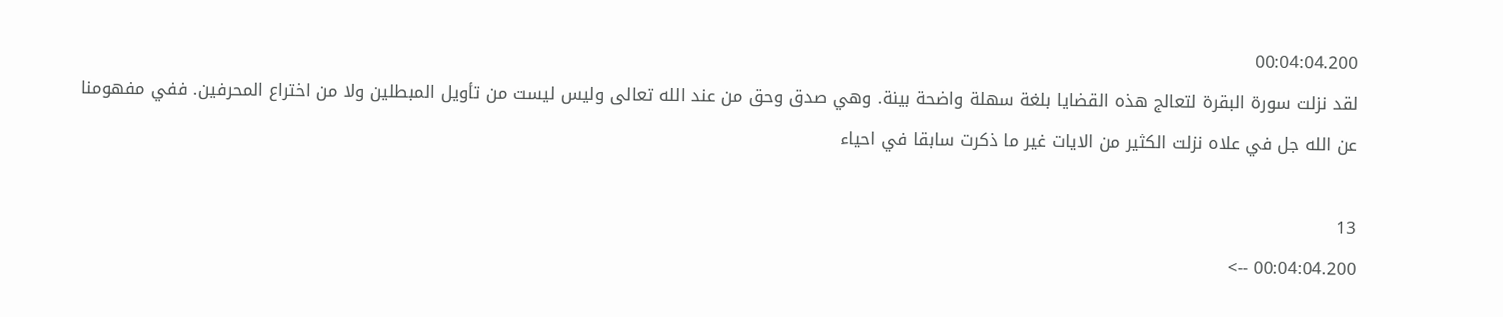00:04:04.200
لقد نزلت سورة البقرة لتعالج هذه القضايا بلغة سهلة واضحة بينة. وهي صدق وحق من عند الله تعالى وليس ليست من تأويل المبطلين ولا من اختراع المحرفين. ففي مفهومنا عن الله جل في علاه نزلت الكثير من الايات غير ما ذكرت سابقا في احياء

13
00:04:04.200 -->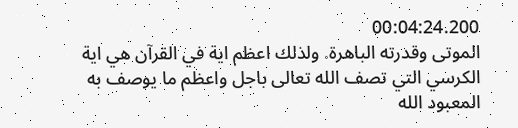00:04:24.200
الموتى وقدرته الباهرة. ولذلك اعظم اية في القرآن هي اية الكرسي التي تصف الله تعالى باجل واعظم ما يوصف به المعبود الله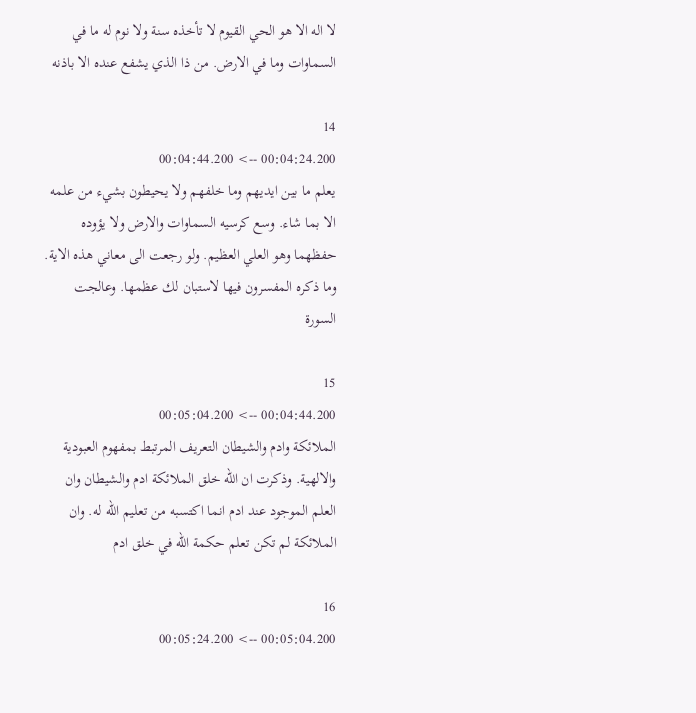لا اله الا هو الحي القيوم لا تأخذه سنة ولا نوم له ما في السماوات وما في الارض. من ذا الذي يشفع عنده الا باذنه

14
00:04:24.200 --> 00:04:44.200
يعلم ما بين ايديهم وما خلفهم ولا يحيطون بشيء من علمه الا بما شاء. وسع كرسيه السماوات والارض ولا يؤوده حفظهما وهو العلي العظيم. ولو رجعت الى معاني هذه الاية. وما ذكره المفسرون فيها لاستبان لك عظمها. وعالجت السورة

15
00:04:44.200 --> 00:05:04.200
الملائكة وادم والشيطان التعريف المرتبط بمفهوم العبودية والالهية. وذكرت ان الله خلق الملائكة ادم والشيطان وان العلم الموجود عند ادم انما اكتسبه من تعليم الله له. وان الملائكة لم تكن تعلم حكمة الله في خلق ادم

16
00:05:04.200 --> 00:05:24.200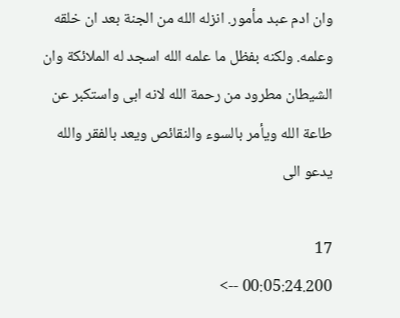وان ادم عبد مأمور. انزله الله من الجنة بعد ان خلقه وعلمه. ولكنه بفظل ما علمه الله اسجد له الملائكة وان الشيطان مطرود من رحمة الله لانه ابى واستكبر عن طاعة الله ويأمر بالسوء والنقائص ويعد بالفقر والله يدعو الى

17
00:05:24.200 -->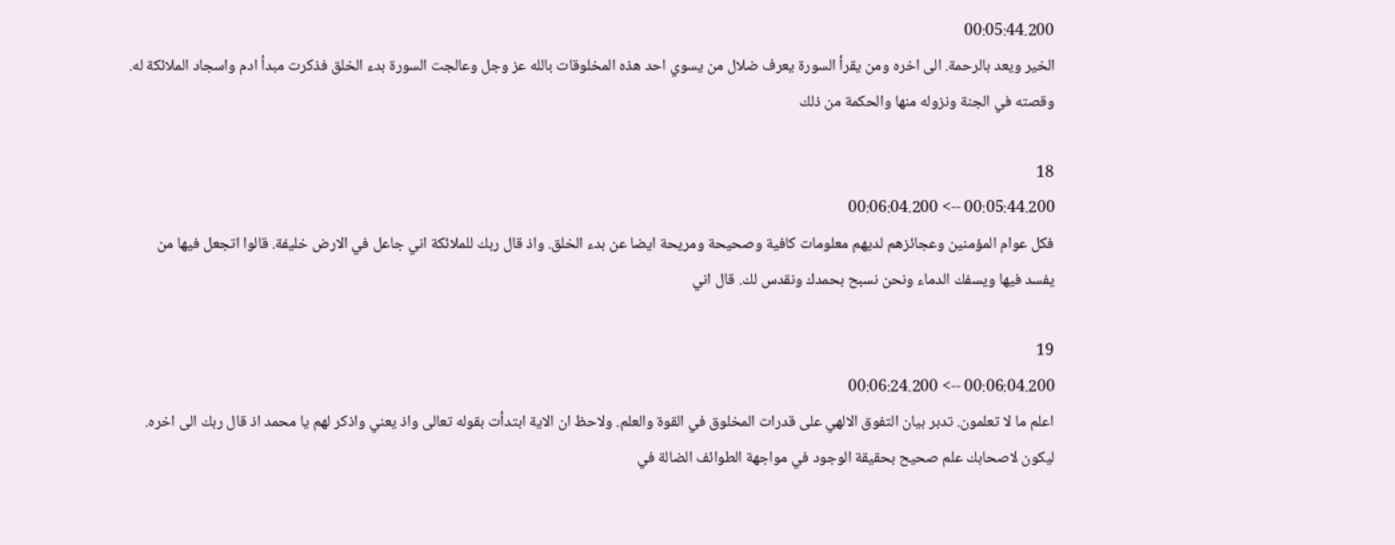00:05:44.200
الخير ويعد بالرحمة. الى اخره ومن يقرأ السورة يعرف ضلال من يسوي احد هذه المخلوقات بالله عز وجل وعالجت السورة بدء الخلق فذكرت مبدأ ادم واسجاد الملائكة له. وقصته في الجنة ونزوله منها والحكمة من ذلك

18
00:05:44.200 --> 00:06:04.200
فكل عوام المؤمنين وعجائزهم لديهم معلومات كافية وصحيحة ومريحة ايضا عن بدء الخلق. واذ قال ربك للملائكة اني جاعل في الارض خليفة. قالوا اتجعل فيها من يفسد فيها ويسفك الدماء ونحن نسبح بحمدك ونقدس لك. قال اني

19
00:06:04.200 --> 00:06:24.200
اعلم ما لا تعلمون. تدبر بيان التفوق الالهي على قدرات المخلوق في القوة والعلم. ولاحظ ان الاية ابتدأت بقوله تعالى واذ يعني واذكر لهم يا محمد اذ قال ربك الى اخره. ليكون لاصحابك علم صحيح بحقيقة الوجود في مواجهة الطوائف الضالة في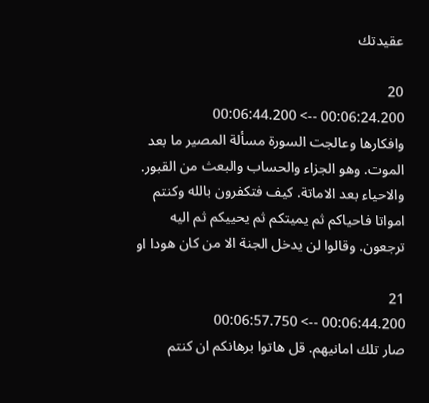عقيدتك

20
00:06:24.200 --> 00:06:44.200
وافكارها وعالجت السورة مسألة المصير ما بعد الموت. وهو الجزاء والحساب والبعث من القبور. والاحياء بعد الاماتة. كيف فتكفرون بالله وكنتم امواتا فاحياكم ثم يميتكم ثم يحييكم ثم اليه ترجعون. وقالوا لن يدخل الجنة الا من كان هودا او

21
00:06:44.200 --> 00:06:57.750
صار تلك امانيهم. قل هاتوا برهانكم ان كنتم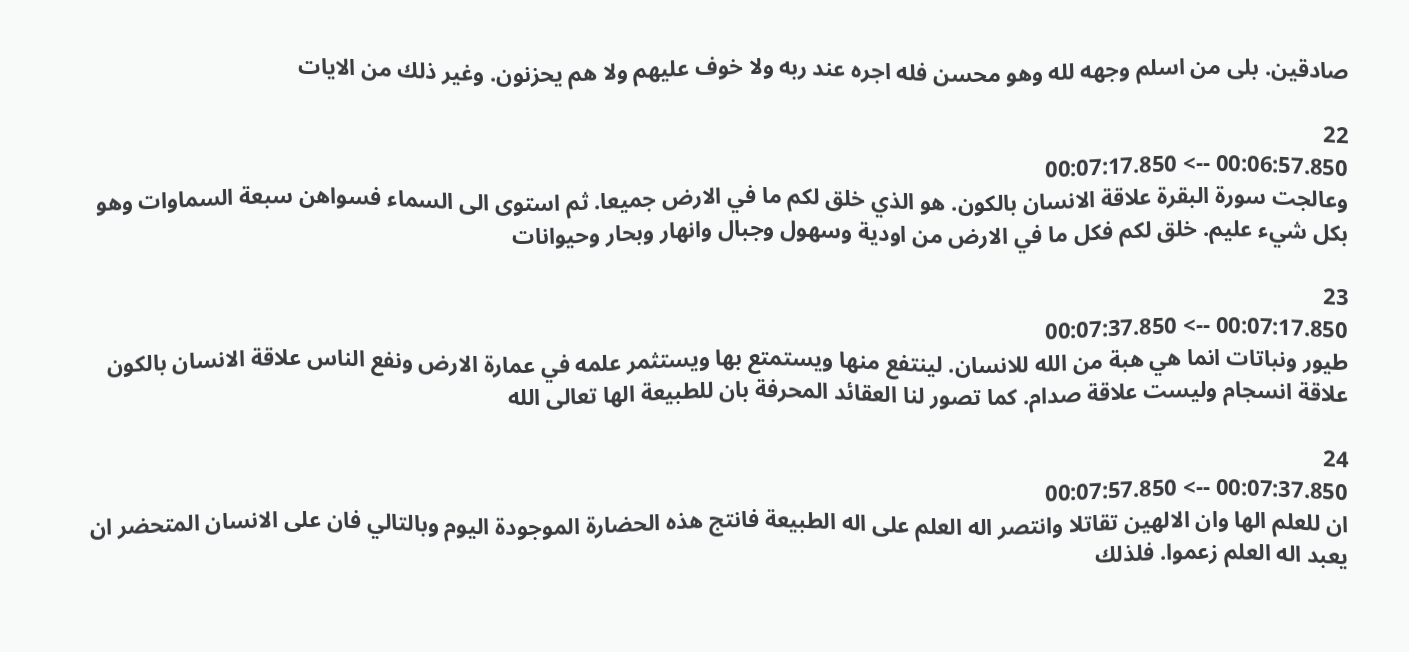صادقين. بلى من اسلم وجهه لله وهو محسن فله اجره عند ربه ولا خوف عليهم ولا هم يحزنون. وغير ذلك من الايات

22
00:06:57.850 --> 00:07:17.850
وعالجت سورة البقرة علاقة الانسان بالكون. هو الذي خلق لكم ما في الارض جميعا. ثم استوى الى السماء فسواهن سبعة السماوات وهو بكل شيء عليم. خلق لكم فكل ما في الارض من اودية وسهول وجبال وانهار وبحار وحيوانات

23
00:07:17.850 --> 00:07:37.850
طيور ونباتات انما هي هبة من الله للانسان. لينتفع منها ويستمتع بها ويستثمر علمه في عمارة الارض ونفع الناس علاقة الانسان بالكون علاقة انسجام وليست علاقة صدام. كما تصور لنا العقائد المحرفة بان للطبيعة الها تعالى الله

24
00:07:37.850 --> 00:07:57.850
ان للعلم الها وان الالهين تقاتلا وانتصر اله العلم على اله الطبيعة فانتج هذه الحضارة الموجودة اليوم وبالتالي فان على الانسان المتحضر ان يعبد اله العلم زعموا. فلذلك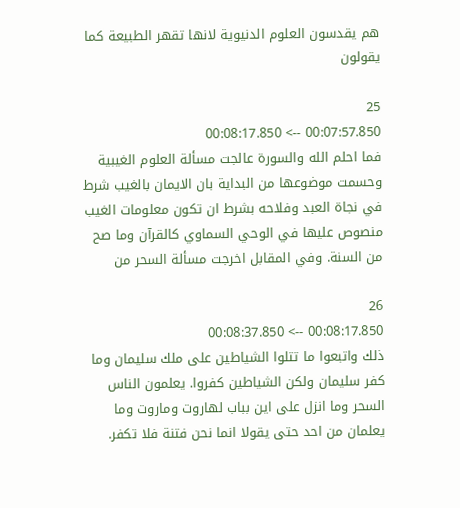هم يقدسون العلوم الدنيوية لانها تقهر الطبيعة كما يقولون

25
00:07:57.850 --> 00:08:17.850
فما احلم الله والسورة عالجت مسألة العلوم الغيبية وحسمت موضوعها من البداية بان الايمان بالغيب شرط في نجاة العبد وفلاحه بشرط ان تكون معلومات الغيب منصوص عليها في الوحي السماوي كالقرآن وما صح من السنة. وفي المقابل اخرجت مسألة السحر من

26
00:08:17.850 --> 00:08:37.850
ذلك واتبعوا ما تتلوا الشياطين على ملك سليمان وما كفر سليمان ولكن الشياطين كفروا. يعلمون الناس السحر وما انزل على اين بباب لهاروت وماروت وما يعلمان من احد حتى يقولا انما نحن فتنة فلا تكفر.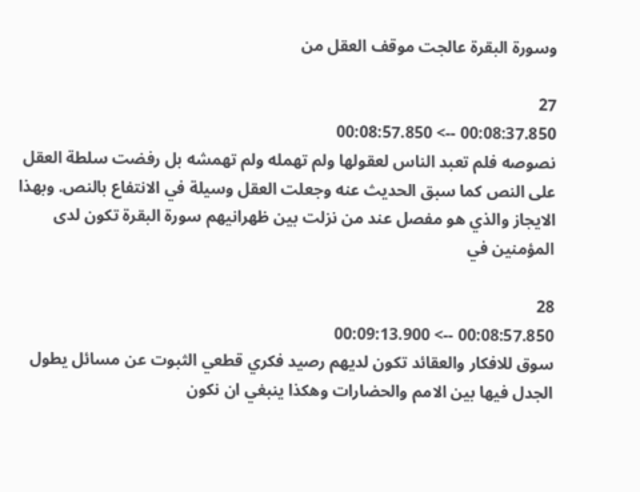وسورة البقرة عالجت موقف العقل من

27
00:08:37.850 --> 00:08:57.850
نصوصه فلم تعبد الناس لعقولها ولم تهمله ولم تهمشه بل رفضت سلطة العقل على النص كما سبق الحديث عنه وجعلت العقل وسيلة في الانتفاع بالنص. وبهذا الايجاز والذي هو مفصل عند من نزلت بين ظهرانيهم سورة البقرة تكون لدى المؤمنين في

28
00:08:57.850 --> 00:09:13.900
سوق للافكار والعقائد تكون لديهم رصيد فكري قطعي الثبوت عن مسائل يطول الجدل فيها بين الامم والحضارات وهكذا ينبغي ان نكون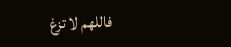فاللهم لا تزغ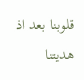قلوبنا بعد اذ هديتنا